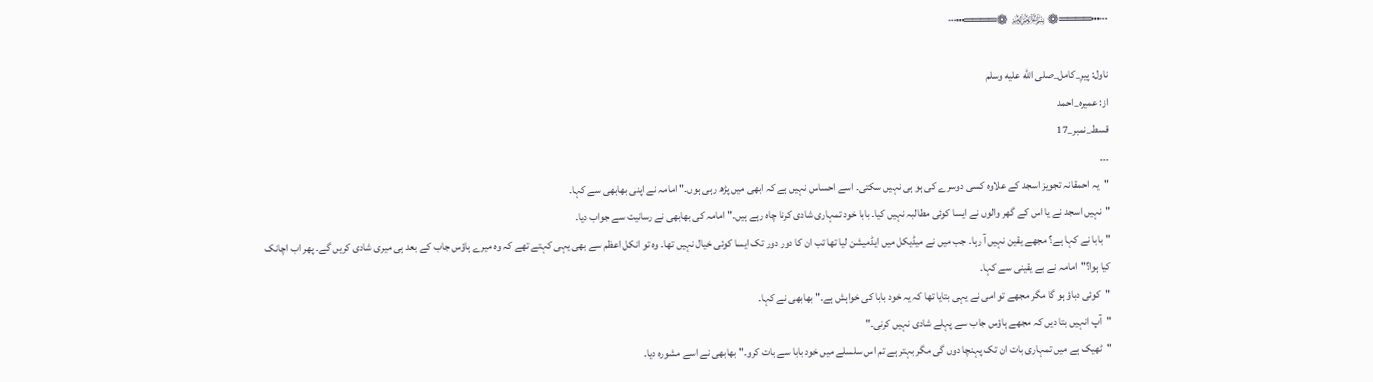┄┅════❁ ﷽ ❁════┅┄

ناول: پیرِ_کامل_صلى الله عليه وسلم
از: عمیرہ_احمد
قسط_نمبر_17
۔۔۔
"یہ احمقانہ تجویز اسجد کے علاوہ کسی دوسرے کی ہو ہی نہیں سکتی۔ اسے احساس نہیں ہے کہ ابھی میں پڑھ رہی ہوں۔" امامہ نے اپنی بھابھی سے کہا۔
"نہیں اسجد نے یا اس کے گھر والوں نے ایسا کوئی مطالبہ نہیں کیا۔ بابا خود تمہاری شادی کرنا چاہ رہے ہیں۔" امامہ کی بھابھی نے رسانیت سے جواب دیا۔
"بابا نے کہا ہے؟ مجھے یقین نہیں آ رہا۔ جب میں نے میڈیکل میں ایڈمیشن لیا تھا تب ان کا دور دور تک ایسا کوئی خیال نہیں تھا۔ وہ تو انکل اعظم سے بھی یہی کہتے تھے کہ وہ میرے ہاؤس جاب کے بعد ہی میری شادی کریں گے۔ پھر اب اچانک کیا ہوا؟"امامہ نے بے یقینی سے کہا۔
"کوئی دباؤ ہو گا مگر مجھے تو امی نے یہی بتایا تھا کہ یہ خود بابا کی خواہش ہے۔" بھابھی نے کہا۔
"آپ انہیں بتا دیں کہ مجھے ہاؤس جاب سے پہلے شادی نہیں کرنی۔"
"ٹھیک ہے میں تمہاری بات ان تک پہنچا دوں گی مگر بہتر ہے تم اس سلسلے میں خود بابا سے بات کرو۔" بھابھی نے اسے مشورہ دیا۔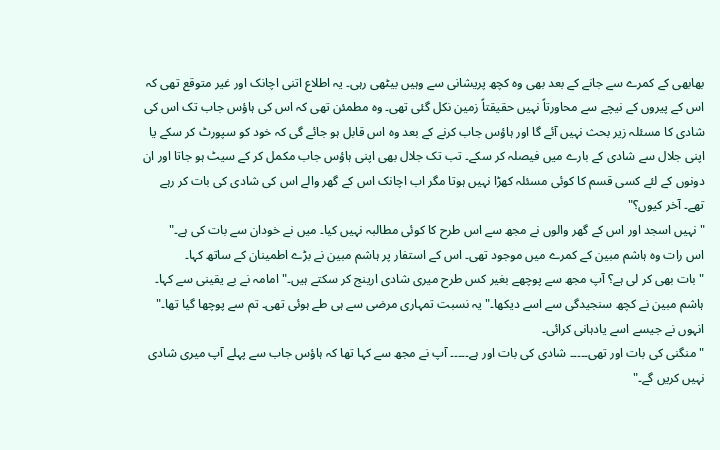بھابھی کے کمرے سے جانے کے بعد بھی وہ کچھ پریشانی سے وہیں بیٹھی رہی۔ یہ اطلاع اتنی اچانک اور غیر متوقع تھی کہ اس کے پیروں کے نیچے سے محاورتاً نہیں حقیقتاً زمین نکل گئی تھی۔ وہ مطمئن تھی کہ اس کی ہاؤس جاب تک اس کی شادی کا مسئلہ زیر بحث نہیں آئے گا اور ہاؤس جاب کرنے کے بعد وہ اس قابل ہو جائے گی کہ خود کو سپورٹ کر سکے یا اپنی جلال سے شادی کے بارے میں فیصلہ کر سکے۔ تب تک جلال بھی اپنی ہاؤس جاب مکمل کر کے سیٹ ہو جاتا اور ان دونوں کے لئے کسی قسم کا کوئی مسئلہ کھڑا نہیں ہوتا مگر اب اچانک اس کے گھر والے اس کی شادی کی بات کر رہے تھے۔ آخر کیوں؟"
"نہیں اسجد اور اس کے گھر والوں نے مجھ سے اس طرح کا کوئی مطالبہ نہیں کیا۔ میں نے خودان سے بات کی ہے۔"
اس رات وہ ہاشم مبین کے کمرے میں موجود تھی۔ اس کے استفار پر ہاشم مبین نے بڑے اطمینان کے ساتھ کہا۔
"بات بھی کر لی ہے؟ آپ مجھ سے پوچھے بغیر کس طرح میری شادی ارینج کر سکتے ہیں۔" امامہ نے بے یقینی سے کہا۔
ہاشم مبین نے کچھ سنجیدگی سے اسے دیکھا۔" یہ نسبت تمہاری مرضی سے ہی طے ہوئی تھی۔ تم سے پوچھا گیا تھا۔" انہوں نے جیسے اسے یادہانی کرائی۔
"منگنی کی بات اور تھی۔۔۔۔۔ شادی کی بات اور ہے۔۔۔۔۔ آپ نے مجھ سے کہا تھا کہ ہاؤس جاب سے پہلے آپ میری شادی نہیں کریں گے۔"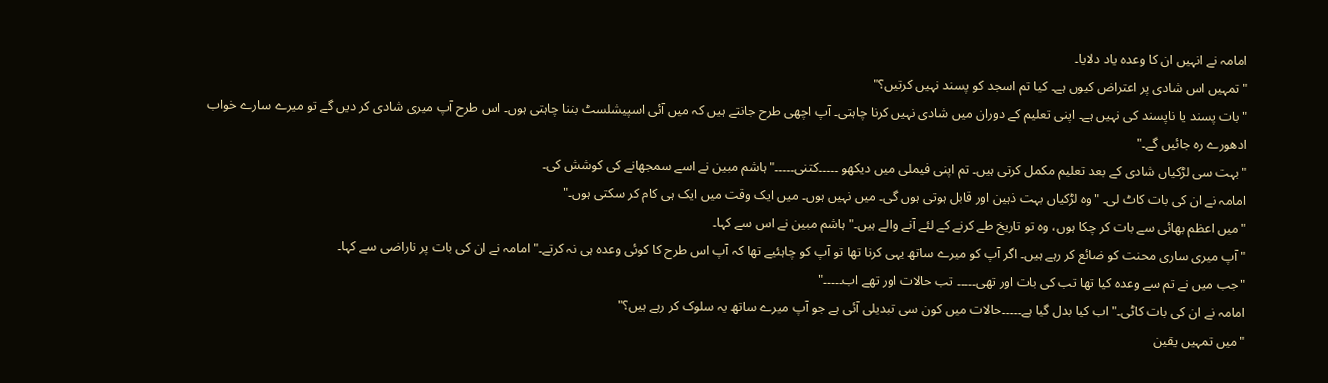امامہ نے انہیں ان کا وعدہ یاد دلایا۔
"تمہیں اس شادی پر اعتراض کیوں ہے۔ کیا تم اسجد کو پسند نہیں کرتیں؟"
"بات پسند یا ناپسند کی نہیں ہے۔ اپنی تعلیم کے دوران میں شادی نہیں کرنا چاہتی۔ آپ اچھی طرح جانتے ہیں کہ میں آئی اسپیشلسٹ بننا چاہتی ہوں۔ اس طرح آپ میری شادی کر دیں گے تو میرے سارے خواب ادھورے رہ جائیں گے۔"
"بہت سی لڑکیاں شادی کے بعد تعلیم مکمل کرتی ہیں۔ تم اپنی فیملی میں دیکھو ۔۔۔۔۔کتنی۔۔۔۔۔" ہاشم مبین نے اسے سمجھانے کی کوشش کی۔
امامہ نے ان کی بات کاٹ لی۔ "وہ لڑکیاں بہت ذہین اور قابل ہوتی ہوں گی۔ میں نہیں ہوں۔ میں ایک وقت میں ایک ہی کام کر سکتی ہوں۔"
"میں اعظم بھائی سے بات کر چکا ہوں، وہ تو تاریخ طے کرنے کے لئے آنے والے ہیں۔" ہاشم مبین نے اس سے کہا۔
"آپ میری ساری محنت کو ضائع کر رہے ہیں۔ اگر آپ کو میرے ساتھ یہی کرنا تھا تو آپ کو چاہئیے تھا کہ آپ اس طرح کا کوئی وعدہ ہی نہ کرتے۔" امامہ نے ان کی بات پر ناراضی سے کہا۔
"جب میں نے تم سے وعدہ کیا تھا تب کی بات اور تھی۔۔۔۔۔ تب حالات اور تھے اب۔۔۔۔۔"
امامہ نے ان کی بات کاٹی۔" اب کیا بدل گیا ہے۔۔۔۔۔حالات میں کون سی تبدیلی آئی ہے جو آپ میرے ساتھ یہ سلوک کر رہے ہیں؟"
"میں تمہیں یقین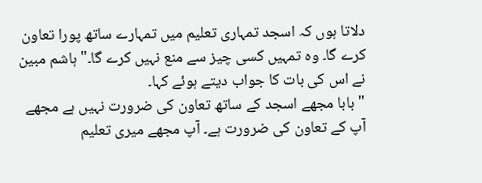دلاتا ہوں کہ اسجد تمہاری تعلیم میں تمہارے ساتھ پورا تعاون کرے گا۔ وہ تمہیں کسی چیز سے منع نہیں کرے گا۔" ہاشم مبین نے اس کی بات کا جواب دیتے ہوئے کہا۔
"بابا مجھے اسجد کے ساتھ تعاون کی ضرورت نہیں ہے مجھے آپ کے تعاون کی ضرورت ہے۔ آپ مجھے میری تعلیم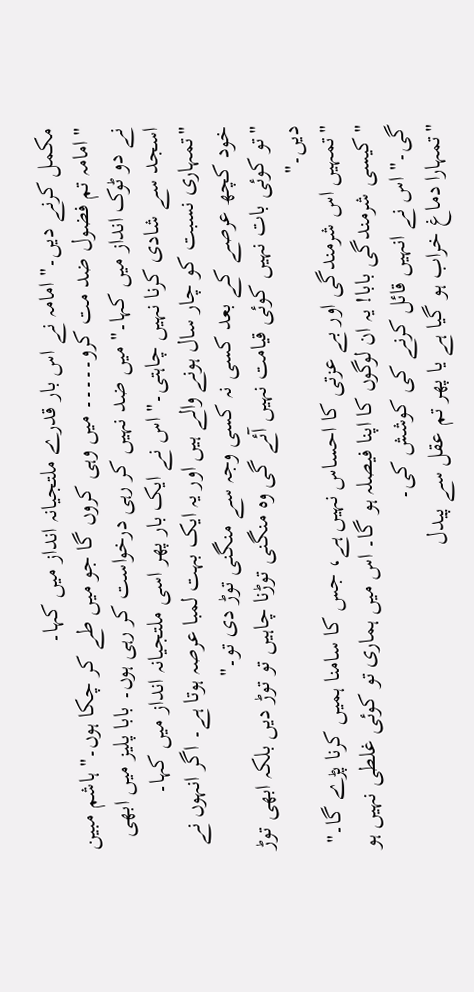مکمل کرنے دیں۔" امامہ نے اس بار قدرے ملتجیانہ انداز میں کہا۔
"امامہ تم فضول ضد مت کرو۔۔۔۔۔ میں وہی کروں گا جو میں طے کر چکا ہوں۔" ہاشم مبین نے دو ٹوک انداز میں کہا۔" میں ضد نہیں کر رہی درخواست کر رہی ہوں۔ بابا پلیز میں ابھی اسجد سے شادی کرنا نہیں چاہتی۔" اس نے ایک بار پھر اسی ملتجیانہ انداز میں کہا۔
"تمہاری نسبت کو چار سال ہونے والے ہیں اور یہ ایک بہت لمبا عرصہ ہوتا ہے۔ اگر انہوں نے خود کچھ عرصے کے بعد کسی نہ کسی وجہ سے منگنی توڑ دی تو۔"
"تو کوئی بات نہیں کوئی قیامت نہیں آئے گی وہ منگنی توڑنا چاہیں تو توڑ دیں بلکہ ابھی توڑ دیں۔"
"تمہیں اس شرمندگی اور بے عزتی کا احساس نہیں ہے، جس کا سامنا ہمیں کرنا پڑے گا۔"
"کیسی شرمندگی بابا! یہ ان لوگوں کا اپنا فیصلہ ہو گا۔ اس میں ہماری تو کوئی غلطی نہیں ہو گی۔" اس نے انہیں قائل کرنے کی کوشش کی۔
"تمہارا دماغ خراب ہو گیا ہے یا پھر تم عقل سے پیدل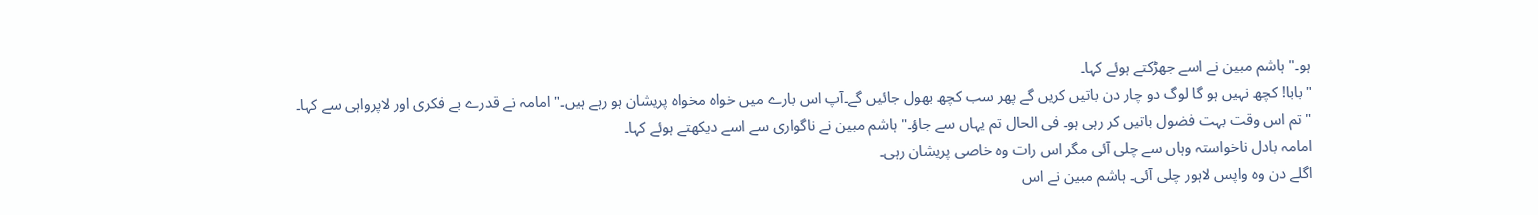ہو۔" ہاشم مبین نے اسے جھڑکتے ہوئے کہا۔
"بابا! کچھ نہیں ہو گا لوگ دو چار دن باتیں کریں گے پھر سب کچھ بھول جائیں گے۔آپ اس بارے میں خواہ مخواہ پریشان ہو رہے ہیں۔" امامہ نے قدرے بے فکری اور لاپرواہی سے کہا۔
"تم اس وقت بہت فضول باتیں کر رہی ہو۔ فی الحال تم یہاں سے جاؤ۔" ہاشم مبین نے ناگواری سے اسے دیکھتے ہوئے کہا۔
امامہ بادل ناخواستہ وہاں سے چلی آئی مگر اس رات وہ خاصی پریشان رہی۔
اگلے دن وہ واپس لاہور چلی آئی۔ ہاشم مبین نے اس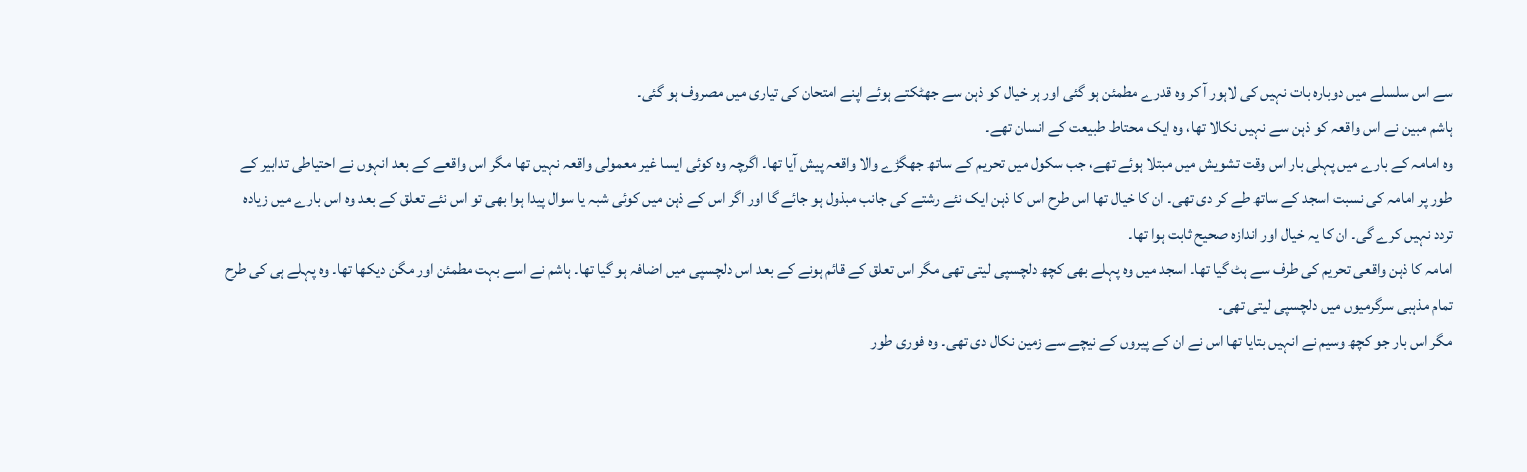سے اس سلسلے میں دوبارہ بات نہیں کی لاہور آ کر وہ قدرے مطمئن ہو گئی اور ہر خیال کو ذہن سے جھٹکتے ہوئے اپنے امتحان کی تیاری میں مصروف ہو گئی۔
ہاشم مبین نے اس واقعہ کو ذہن سے نہیں نکالا تھا، وہ ایک محتاط طبیعت کے انسان تھے۔
وہ امامہ کے بارے میں پہلی بار اس وقت تشویش میں مبتلا ہوئے تھے، جب سکول میں تحریم کے ساتھ جھگڑے والا واقعہ پیش آیا تھا۔ اگرچہ وہ کوئی ایسا غیر معمولی واقعہ نہیں تھا مگر اس واقعے کے بعد انہوں نے احتیاطی تدابیر کے طور پر امامہ کی نسبت اسجد کے ساتھ طے کر دی تھی۔ ان کا خیال تھا اس طرح اس کا ذہن ایک نئے رشتے کی جانب مبذول ہو جائے گا اور اگر اس کے ذہن میں کوئی شبہ یا سوال پیدا ہوا بھی تو اس نئے تعلق کے بعد وہ اس بارے میں زیادہ تردد نہیں کرے گی۔ ان کا یہ خیال اور اندازہ صحیح ثابت ہوا تھا۔
امامہ کا ذہن واقعی تحریم کی طرف سے ہٹ گیا تھا۔ اسجد میں وہ پہلے بھی کچھ دلچسپی لیتی تھی مگر اس تعلق کے قائم ہونے کے بعد اس دلچسپی میں اضافہ ہو گیا تھا۔ ہاشم نے اسے بہت مطمئن اور مگن دیکھا تھا۔ وہ پہلے ہی کی طرح تمام مذہبی سرگرمیوں میں دلچسپی لیتی تھی۔
مگر اس بار جو کچھ وسیم نے انہیں بتایا تھا اس نے ان کے پیروں کے نیچے سے زمین نکال دی تھی۔ وہ فوری طور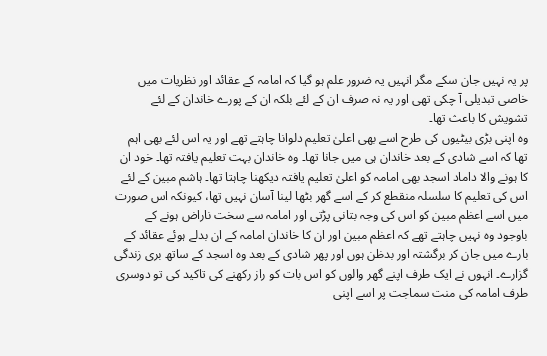پر یہ نہیں جان سکے مگر انہیں یہ ضرور علم ہو گیا کہ امامہ کے عقائد اور نظریات میں خاصی تبدیلی آ چکی تھی اور یہ نہ صرف ان کے لئے بلکہ ان کے پورے خاندان کے لئے تشویش کا باعث تھا۔
وہ اپنی بڑی بیٹیوں کی طرح اسے بھی اعلیٰ تعلیم دلوانا چاہتے تھے اور یہ اس لئے بھی اہم تھا کہ اسے شادی کے بعد خاندان ہی میں جانا تھا۔ وہ خاندان بہت تعلیم یافتہ تھا۔ خود ان کا ہونے والا داماد اسجد بھی امامہ کو اعلیٰ تعلیم یافتہ دیکھنا چاہتا تھا۔ ہاشم مبین کے لئے اس کی تعلیم کا سلسلہ منقطع کر کے اسے گھر بٹھا لینا آسان نہیں تھا، کیونکہ اس صورت میں اسے اعظم مبین کو اس کی وجہ بتانی پڑتی اور امامہ سے سخت ناراض ہونے کے باوجود وہ نہیں چاہتے تھے کہ اعظم مبین اور ان کا خاندان امامہ کے ان بدلے ہوئے عقائد کے بارے میں جان کر برگشتہ اور بدظن ہوں اور پھر شادی کے بعد وہ اسجد کے ساتھ بری زندگی گزارے۔ انہوں نے ایک طرف اپنے گھر والوں کو اس بات کو راز رکھنے کی تاکید کی تو دوسری طرف امامہ کی منت سماجت پر اسے اپنی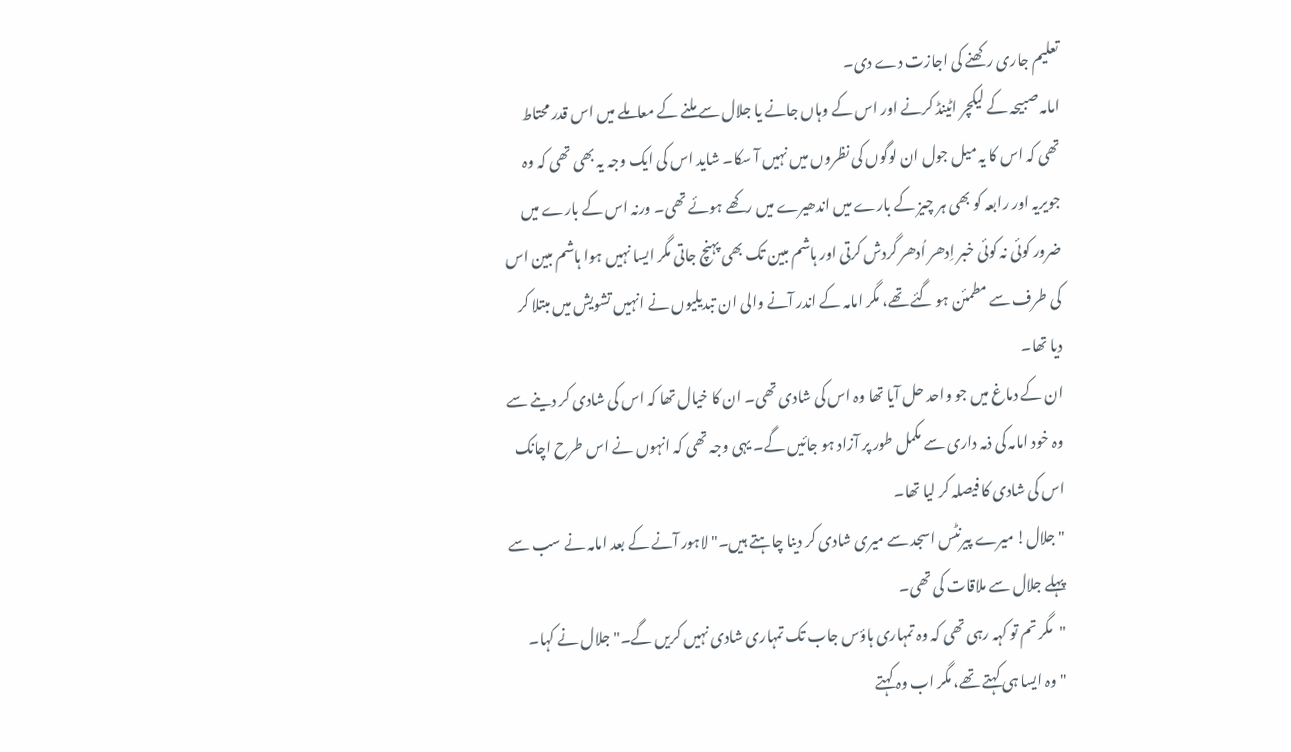تعلیم جاری رکھنے کی اجازت دے دی۔
امامہ صبیحہ کے لیکچر اٹینڈ کرنے اور اس کے وہاں جانے یا جلال سے ملنے کے معاملے میں اس قدر محتاط تھی کہ اس کا یہ میل جول ان لوگوں کی نظروں میں نہیں آ سکا۔ شاید اس کی ایک وجہ یہ بھی تھی کہ وہ جویریہ اور رابعہ کو بھی ہر چیز کے بارے میں اندھیرے میں رکھے ہوئے تھی۔ ورنہ اس کے بارے میں ضرور کوئی نہ کوئی خبر اِدھر اُدھر گردش کرتی اور ہاشم مبین تک بھی پہنچ جاتی مگر ایسا نہیں ہوا ہاشم مبین اس کی طرف سے مطمئن ہو گئے تھے، مگر امامہ کے اندر آنے والی ان تبدیلیوں نے انہیں تشویش میں مبتلا کر دیا تھا۔
ان کے دماغ میں جو واحد حل آیا تھا وہ اس کی شادی تھی۔ ان کا خیال تھا کہ اس کی شادی کر دینے سے وہ خود امامہ کی ذمہ داری سے مکمل طور پر آزاد ہو جائیں گے۔ یہی وجہ تھی کہ انہوں نے اس طرح اچانک اس کی شادی کا فیصلہ کر لیا تھا۔
"جلال! میرے پیرنٹس اسجد سے میری شادی کر دینا چاہتے ہیں۔" لاہور آنے کے بعد امامہ نے سب سے پہلے جلال سے ملاقات کی تھی۔
"مگر تم تو کہہ رہی تھی کہ وہ تمہاری ہاؤس جاب تک تمہاری شادی نہیں کریں گے۔" جلال نے کہا۔
"وہ ایسا ہی کہتے تھے، مگر اب وہ کہتے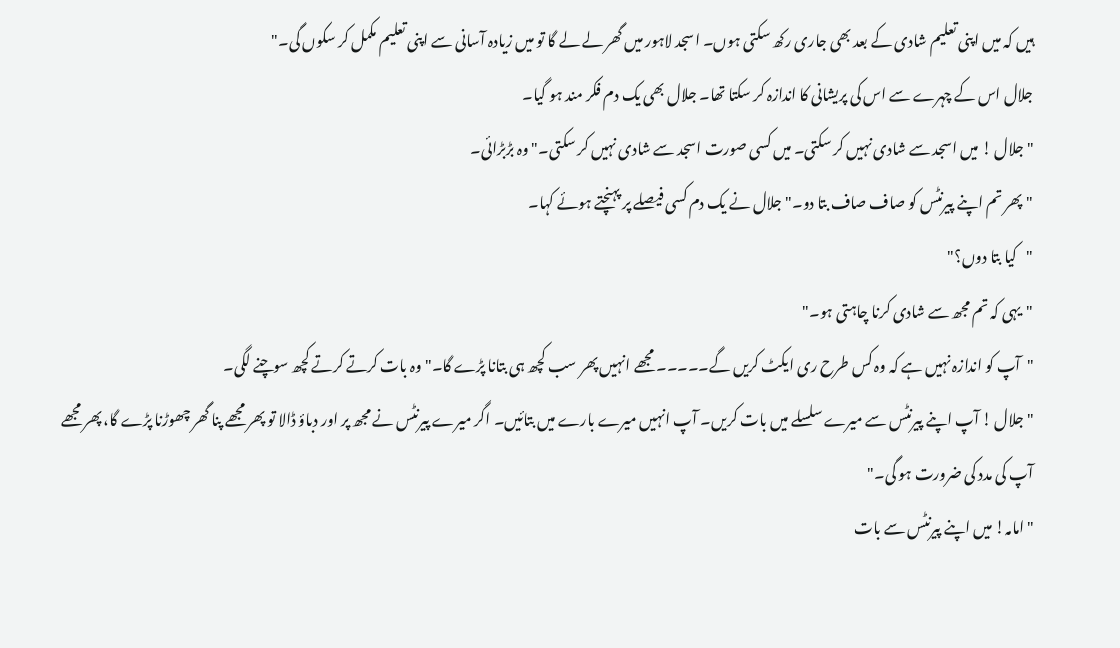ہیں کہ میں اپنی تعلیم شادی کے بعد بھی جاری رکھ سکتی ہوں۔ اسجد لاہور میں گھر لے لے گا تو میں زیادہ آسانی سے اپنی تعلیم مکمل کر سکوں گی۔"
جلال اس کے چہرے سے اس کی پریشانی کا اندازہ کر سکتا تھا۔ جلال بھی یک دم فکر مند ہو گیا۔
"جلال ! میں اسجد سے شادی نہیں کر سکتی۔ میں کسی صورت اسجد سے شادی نہیں کر سکتی۔" وہ بڑبڑائی۔
"پھر تم اپنے پیرنٹس کو صاف صاف بتا دو۔" جلال نے یک دم کسی فیصلے پر پہنچتے ہوئے کہا۔
"کیا بتا دوں؟"
"یہی کہ تم مجھ سے شادی کرنا چاہتی ہو۔"
"آپ کو اندازہ نہیں ہے کہ وہ کس طرح ری ایکٹ کریں گے۔۔۔۔۔ مجھے انہیں پھر سب کچھ ہی بتانا پڑے گا۔" وہ بات کرتے کرتے کچھ سوچنے لگی۔
"جلال ! آپ اپنے پیرنٹس سے میرے سلسلے میں بات کریں۔ آپ انہیں میرے بارے میں بتائیں۔ اگر میرے پیرنٹس نے مجھ پر اور دباؤ ڈالا تو پھر مجھے پنا گھر چھوڑنا پڑے گا، پھر مجھے آپ کی مدد کی ضرورت ہو گی۔"
"امامہ! میں اپنے پیرنٹس سے بات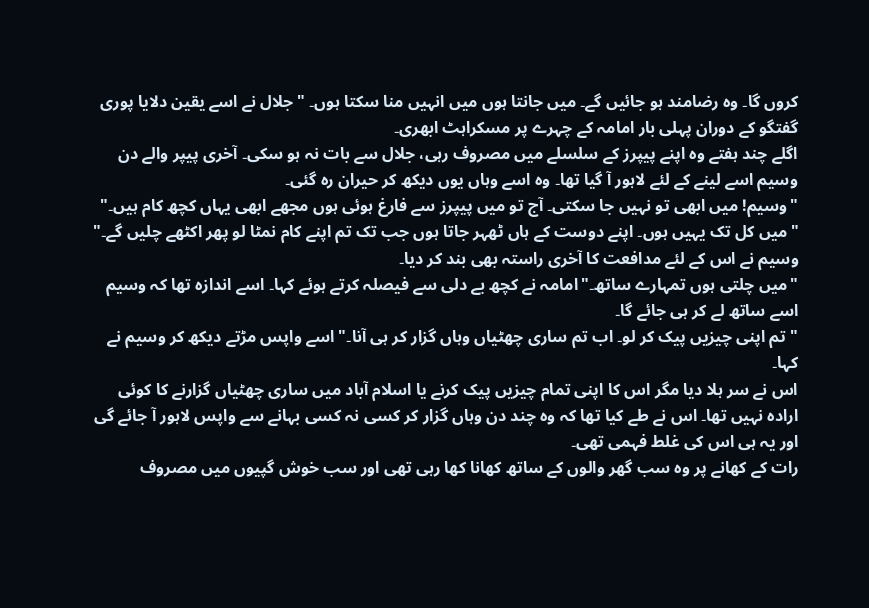کروں گا۔ وہ رضامند ہو جائیں گے۔ میں جانتا ہوں میں انہیں منا سکتا ہوں۔ " جلال نے اسے یقین دلایا پوری گفتگو کے دوران پہلی بار امامہ کے چہرے پر مسکراہٹ ابھری۔
اگلے چند ہفتے وہ اپنے پیپرز کے سلسلے میں مصروف رہی، جلال سے بات نہ ہو سکی۔ آخری پیپر والے دن وسیم اسے لینے کے لئے لاہور آ گیا تھا۔ وہ اسے وہاں یوں دیکھ کر حیران رہ گئی۔
"وسیم! میں ابھی تو نہیں جا سکتی۔ آج تو میں پیپرز سے فارغ ہوئی ہوں مجھے ابھی یہاں کچھ کام ہیں۔"
"میں کل تک یہیں ہوں۔ اپنے دوست کے ہاں ٹھہر جاتا ہوں جب تک تم اپنے کام نمٹا لو پھر اکٹھے چلیں گے۔" وسیم نے اس کے لئے مدافعت کا آخری راستہ بھی بند کر دیا۔
"میں چلتی ہوں تمہارے ساتھ۔"امامہ نے کچھ بے دلی سے فیصلہ کرتے ہوئے کہا۔ اسے اندازہ تھا کہ وسیم اسے ساتھ لے کر ہی جائے گا۔
"تم اپنی چیزیں پیک کر لو۔ اب تم ساری چھٹیاں وہاں گزار کر ہی آنا۔" اسے واپس مڑتے دیکھ کر وسیم نے کہا۔
اس نے سر ہلا دیا مگر اس کا اپنی تمام چیزیں پیک کرنے یا اسلام آباد میں ساری چھٹیاں گزارنے کا کوئی ارادہ نہیں تھا۔ اس نے طے کیا تھا کہ وہ چند دن وہاں گزار کر کسی نہ کسی بہانے سے واپس لاہور آ جائے گی اور یہ ہی اس کی غلط فہمی تھی۔
رات کے کھانے پر وہ سب گھر والوں کے ساتھ کھانا کھا رہی تھی اور سب خوش گپیوں میں مصروف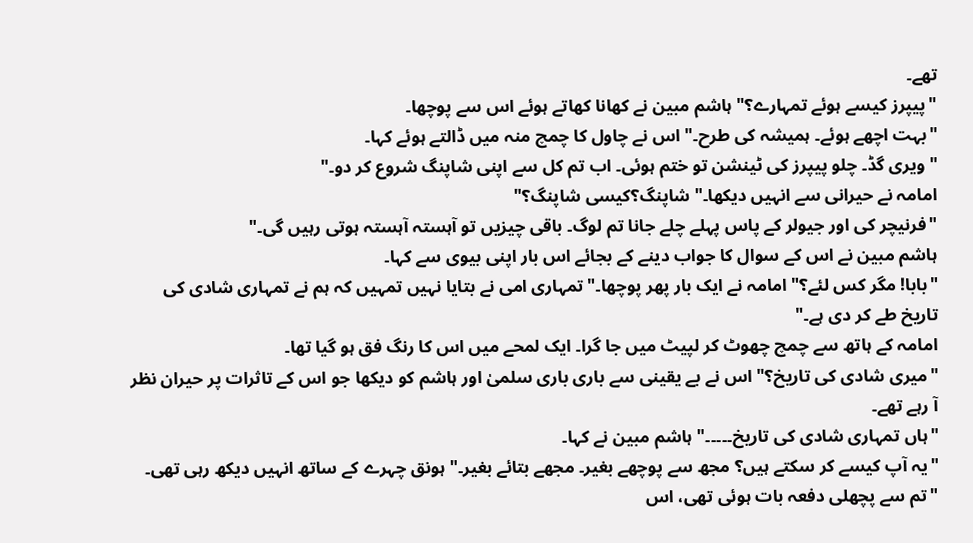تھے۔
"پیپرز کیسے ہوئے تمہارے؟" ہاشم مبین نے کھانا کھاتے ہوئے اس سے پوچھا۔
"بہت اچھے ہوئے۔ ہمیشہ کی طرح۔" اس نے چاول کا چمچ منہ میں ڈالتے ہوئے کہا۔
"ویری گڈ۔ چلو پیپرز کی ٹینشن تو ختم ہوئی۔ اب تم کل سے اپنی شاپنگ شروع کر دو۔"
امامہ نے حیرانی سے انہیں دیکھا۔" شاپنگ؟کیسی شاپنگ؟"
"فرنیچر کی اور جیولر کے پاس پہلے چلے جانا تم لوگ۔ باقی چیزیں تو آہستہ آہستہ ہوتی رہیں گی۔"
ہاشم مبین نے اس کے سوال کا جواب دینے کے بجائے اس بار اپنی بیوی سے کہا۔
"بابا! مگر کس لئے؟" امامہ نے ایک بار پھر پوچھا۔"تمہاری امی نے بتایا نہیں تمہیں کہ ہم نے تمہاری شادی کی تاریخ طے کر دی ہے۔"
امامہ کے ہاتھ سے چمچ چھوٹ کر لپیٹ میں جا گرا۔ ایک لمحے میں اس کا رنگ فق ہو گیا تھا۔
"میری شادی کی تاریخ؟" اس نے بے یقینی سے باری باری سلمیٰ اور ہاشم کو دیکھا جو اس کے تاثرات پر حیران نظر آ رہے تھے۔
"ہاں تمہاری شادی کی تاریخ۔۔۔۔۔" ہاشم مبین نے کہا۔
"یہ آپ کیسے کر سکتے ہیں؟ مجھ سے پوچھے بغیر۔ مجھے بتائے بغیر۔" ہونق چہرے کے ساتھ انہیں دیکھ رہی تھی۔
"تم سے پچھلی دفعہ بات ہوئی تھی، اس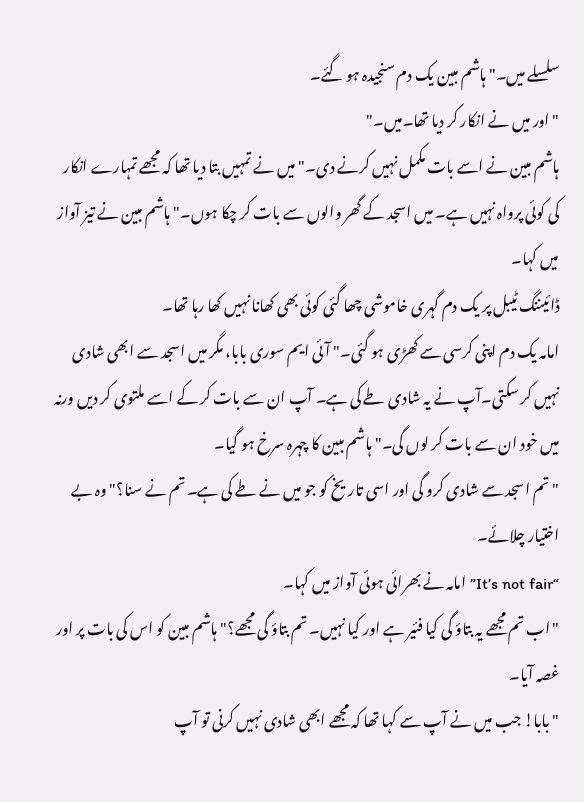سلسلے میں۔" ہاشم مبین یک دم سنجیدہ ہو گئے۔
"اور میں نے انکار کر دیا تھا۔میں۔"
ہاشم مبین نے اسے بات مکمل نہیں کرنے دی۔" میں نے تمہیں بتا دیا تھا کہ مجھے تمہارے انکار کی کوئی پرواہ نہیں ہے۔ میں اسجد کے گھر والوں سے بات کر چکا ہوں۔" ہاشم مبین نے تیز آواز میں کہا۔
ڈائیننگ ٹیبل پر یک دم گہری خاموشی چھا گئی کوئی بھی کھانا نہیں کھا رہا تھا۔
امامہ یک دم اپنی کرسی سے کھڑی ہو گئی۔" آئی ایم سوری بابا، مگر میں اسجد سے ابھی شادی نہیں کر سکتی۔آپ نے یہ شادی طے کی ہے۔ آپ ان سے بات کر کے اسے ملتوی کر دیں ورنہ میں خود ان سے بات کر لوں گی۔" ہاشم مبین کا چہرہ سرخ ہو گیا۔
"تم اسجد سے شادی کرو گی اور اسی تاریخ کو جو میں نے طے کی ہے۔ تم نے سنا؟" وہ بے اختیار چلائے۔
“It’s not fair” امامہ نے بھرائی ہوئی آواز میں کہا۔
"اب تم مجھے یہ بتاؤ گی کیا فئیر ہے اور کیا نہیں۔ تم بتاؤ گی مجھے؟" ہاشم مبین کو اس کی بات پر اور غصہ آیا۔
"بابا! جب میں نے آپ سے کہا تھا کہ مجھے ابھی شادی نہیں کرنی تو آپ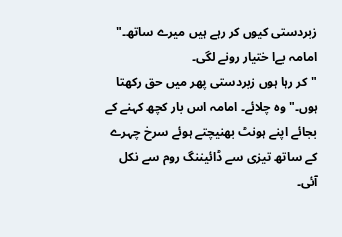زبردستی کیوں کر رہے ہیں میرے ساتھ۔" امامہ بےا ختیار رونے لگی۔
"کر رہا ہوں زبردستی پھر میں حق رکھتا ہوں۔" وہ چلائے۔ امامہ اس بار کچھ کہنے کے بجائے اپنے ہونٹ بھنیچتے ہوئے سرخ چہرے کے ساتھ تیزی سے ڈائیننگ روم سے نکل آئی۔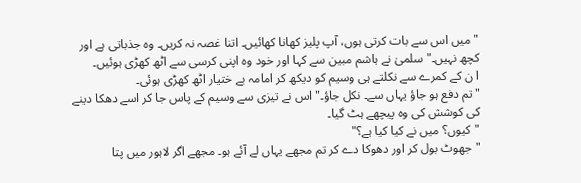"میں اس سے بات کرتی ہوں، آپ پلیز کھانا کھائیں۔ اتنا غصہ نہ کریں۔ وہ جذباتی ہے اور کچھ نہیں۔" سلمیٰ نے ہاشم مبین سے کہا اور خود وہ اپنی کرسی سے اٹھ کھڑی ہوئیں۔
ا ن کے کمرے سے نکلتے ہی وسیم کو دیکھ کر امامہ بے ختیار اٹھ کھڑی ہوئی۔
"تم دفع ہو جاؤ یہاں سے۔ نکل جاؤ۔"اس نے تیزی سے وسیم کے پاس جا کر اسے دھکا دینے کی کوشش کی وہ پیچھے ہٹ گیا۔
"کیوں؟ میں نے کیا کیا ہے؟"
"جھوٹ بول کر اور دھوکا دے کر تم مجھے یہاں لے آئے ہو۔ مجھے اگر لاہور میں پتا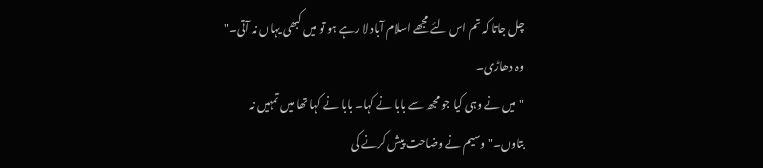چل جاتا کہ تم اس لئے مجھے اسلام آباد لا رہے ہو تو میں کبھی یہاں نہ آتی۔" وہ دھاڑی۔
"میں نے وہی کیا جو مجھ سے بابا نے کہا۔ بابا نے کہا تھا میں تمہیں نہ بتاوں۔" وسیم نے وضاحت پیش کرنے کی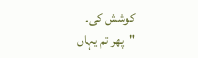کوشش کی۔
"پھر تم یہاں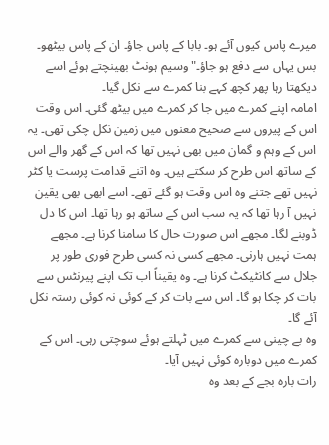میرے پاس کیوں آئے ہو۔ بابا کے پاس جاؤ۔ ان کے پاس بیٹھو۔ بس یہاں سے دفع ہو جاؤ۔" وسیم ہونٹ بھینچتے ہوئے اسے دیکھتا رہا پھر کچھ کہے بنا کمرے سے نکل گیا۔
امامہ اپنے کمرے میں جا کر کمرے میں بیٹھ گئی۔ اس وقت اس کے پیروں سے صحیح معنوں میں زمین نکل چکی تھی۔ یہ اس کے وہم و گمان میں بھی نہیں تھا کہ اس کے گھر والے اس کے ساتھ اس طرح کر سکتے ہیں۔ وہ اتنے قدامت پرست یا کٹر نہیں تھے جتنے وہ اس وقت ہو گئے تھے۔ اسے ابھی بھی یقین نہیں آ رہا تھا کہ یہ سب اس کے ساتھ ہو رہا تھا۔ اس کا دل ڈوبنے لگا۔ مجھے اس صورت حال کا سامنا کرنا ہے۔ مجھے ہمت نہیں ہارنی۔ مجھے کسی نہ کسی طرح فوری طور پر جلال سے کانٹیکٹ کرنا ہے۔ وہ یقیناً اب تک اپنے پیرنٹس سے بات کر چکا ہو گا۔ اس سے بات کر کے کوئی نہ کوئی رستہ نکل آئے گا۔
وہ بے چینی سے کمرے میں ٹہلتے ہوئے سوچتی رہی۔ اس کے کمرے میں دوبارہ کوئی نہیں آیا۔
رات بارہ بجے کے بعد وہ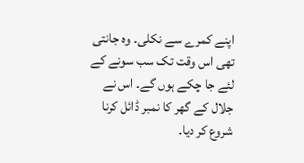اپنے کمرے سے نکلی۔ وہ جانتی تھی اس وقت تک سب سونے کے لئے جا چکے ہوں گے۔ اس نے جلال کے گھر کا نمبر ڈائل کرنا شروع کر دیا۔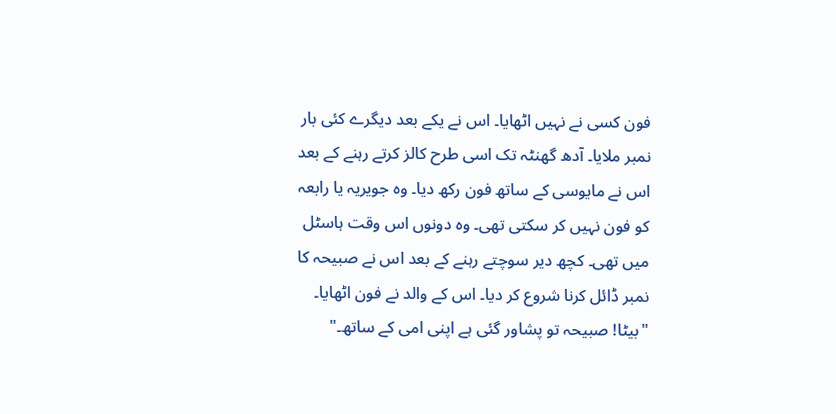فون کسی نے نہیں اٹھایا۔ اس نے یکے بعد دیگرے کئی بار نمبر ملایا۔ آدھ گھنٹہ تک اسی طرح کالز کرتے رہنے کے بعد اس نے مایوسی کے ساتھ فون رکھ دیا۔ وہ جویریہ یا رابعہ کو فون نہیں کر سکتی تھی۔ وہ دونوں اس وقت ہاسٹل میں تھی۔ کچھ دیر سوچتے رہنے کے بعد اس نے صبیحہ کا نمبر ڈائل کرنا شروع کر دیا۔ اس کے والد نے فون اٹھایا۔
"بیٹا! صبیحہ تو پشاور گئی ہے اپنی امی کے ساتھ۔"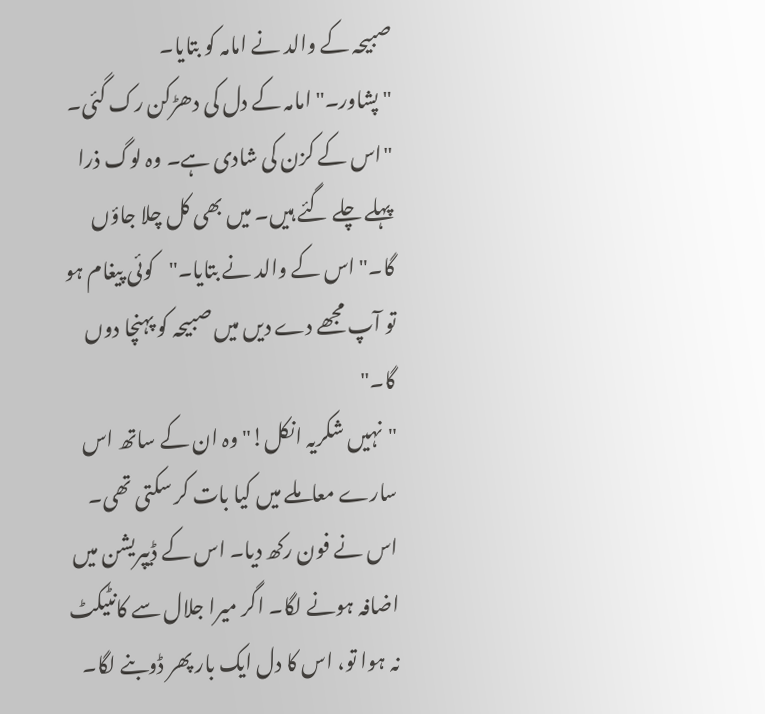صبیحہ کے والد نے امامہ کو بتایا۔
"پشاور۔" امامہ کے دل کی دھڑکن رک گئی۔
"اس کے کزن کی شادی ہے۔ وہ لوگ ذرا پہلے چلے گئے ہیں۔ میں بھی کل چلا جاؤں گا۔" اس کے والد نے بتایا۔"کوئی پیغام ہو تو آپ مجھے دے دیں میں صبیحہ کو پہنچا دوں گا۔"
"نہیں شکریہ انکل!" وہ ان کے ساتھ اس سارے معاملے میں کیا بات کر سکتی تھی۔
اس نے فون رکھ دیا۔ اس کے ڈیپریشن میں اضافہ ہونے لگا۔ اگر میرا جلال سے کانٹیکٹ نہ ہوا تو، اس کا دل ایک بار پھر ڈوبنے لگا۔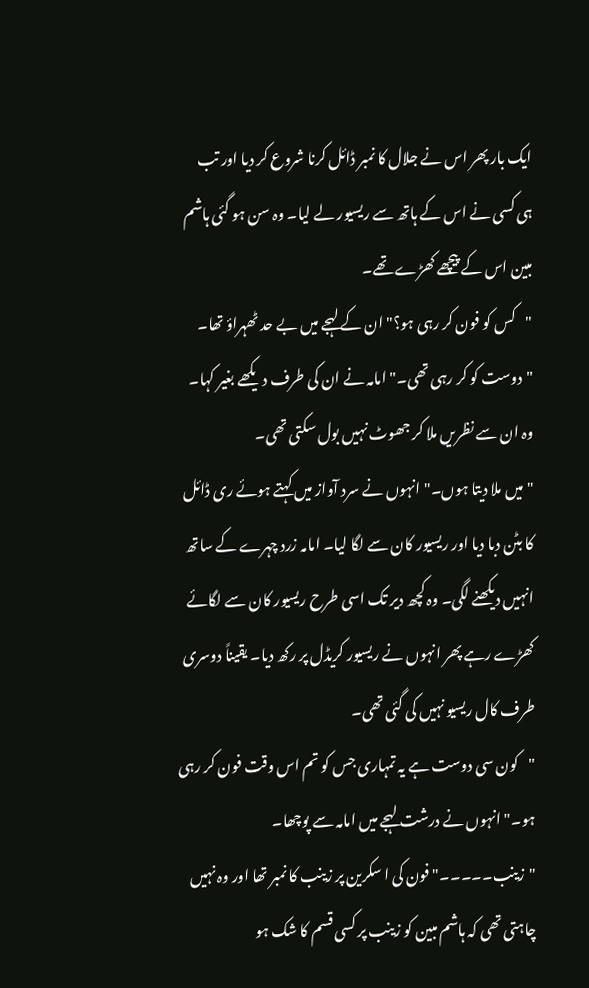ایک بار پھر اس نے جلال کا نمبر ڈائل کرنا شروع کر دیا اور تب ہی کسی نے اس کے ہاتھ سے ریسیور لے لیا۔ وہ سن ہو گئی ہاشم مبین اس کے پیچھے کھڑے تھے۔
"کس کو فون کر رہی ہو؟" ان کے لہجے میں بے حد ٹھہراؤ تھا۔
"دوست کو کر رہی تھی۔" امامہ نے ان کی طرف دیکھے بغیر کہا۔ وہ ان سے نظریں ملا کر جھوٹ نہیں بول سکتی تھی۔
"میں ملا دیتا ہوں۔" انہوں نے سرد آواز میں کہتے ہوئے ری ڈائل کا بٹن دبا دیا اور ریسیور کان سے لگا لیا۔ امامہ زرد چہرے کے ساتھ انہیں دیکھنے لگی۔ وہ کچھ دیر تک اسی طرح ریسیور کان سے لگائے کھڑے رہے پھر انہوں نے ریسیور کریڈل پر رکھ دیا۔ یقیناً دوسری طرف کال ریسیو نہیں کی گئی تھی۔
"کون سی دوست ہے یہ تمہاری جس کو تم اس وقت فون کر رہی ہو۔" انہوں نے درشت لہجے میں امامہ سے پوچھا۔
"زینب۔۔۔۔۔" فون کی ا سکرین پر زینب کا نمبر تھا اور وہ نہیں چاہتی تھی کہ ہاشم مبین کو زینب پر کسی قسم کا شک ہو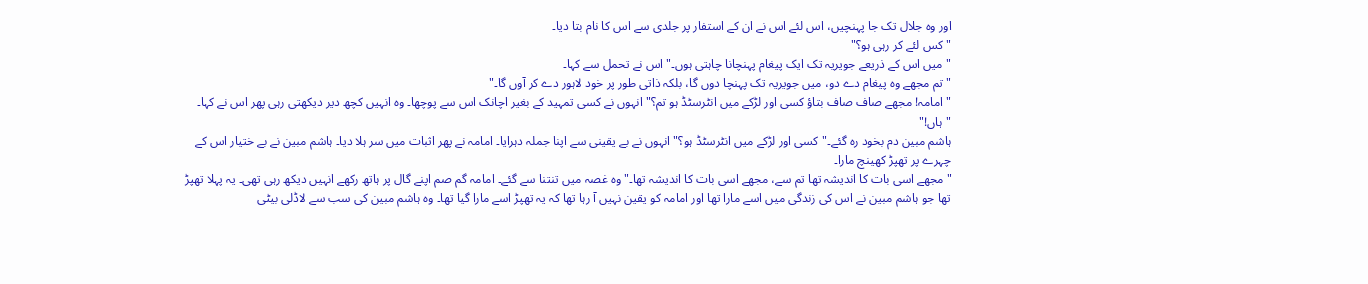اور وہ جلال تک جا پہنچیں، اس لئے اس نے ان کے استفار پر جلدی سے اس کا نام بتا دیا۔
"کس لئے کر رہی ہو؟"
"میں اس کے ذریعے جویریہ تک ایک پیغام پہنچانا چاہتی ہوں۔" اس نے تحمل سے کہا۔
"تم مجھے وہ پیغام دے دو، میں جویریہ تک پہنچا دوں گا، بلکہ ذاتی طور پر خود لاہور دے کر آوں گا۔"
"امامہ! مجھے صاف صاف بتاؤ کسی اور لڑکے میں انٹرسٹڈ ہو تم؟" انہوں نے کسی تمہید کے بغیر اچانک اس سے پوچھا۔ وہ انہیں کچھ دیر دیکھتی رہی پھر اس نے کہا۔
"ہاں!"
ہاشم مبین دم بخود رہ گئے۔"کسی اور لڑکے میں انٹرسٹڈ ہو؟" انہوں نے بے یقینی سے اپنا جملہ دہرایا۔ امامہ نے پھر اثبات میں سر ہلا دیا۔ ہاشم مبین نے بے ختیار اس کے چہرے پر تھپڑ کھینچ مارا۔
"مجھے اسی بات کا اندیشہ تھا تم سے، مجھے اسی بات کا اندیشہ تھا۔" وہ غصہ میں تنتنا سے گئے۔ امامہ گم صم اپنے گال پر ہاتھ رکھے انہیں دیکھ رہی تھی۔ یہ پہلا تھپڑ تھا جو ہاشم مبین نے اس کی زندگی میں اسے مارا تھا اور امامہ کو یقین نہیں آ رہا تھا کہ یہ تھپڑ اسے مارا گیا تھا۔ وہ ہاشم مبین کی سب سے لاڈلی بیٹی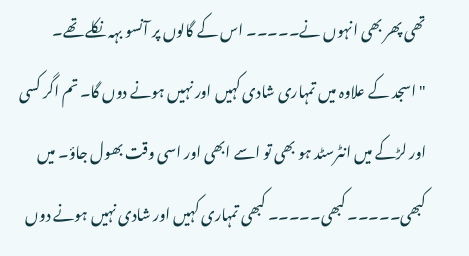تھی پھر بھی انہوں نے۔۔۔۔۔ اس کے گالوں پر آنسو بہہ نکلے تھے۔
"اسجد کے علاوہ میں تمہاری شادی کہیں اور نہیں ہونے دوں گا۔ تم اگر کسی اور لڑکے میں انٹرسٹد ہو بھی تو اسے ابھی اور اسی وقت بھول جاؤ۔ میں کبھی۔۔۔۔۔ کبھی۔۔۔۔۔ کبھی تمہاری کہیں اور شادی نہیں ہونے دوں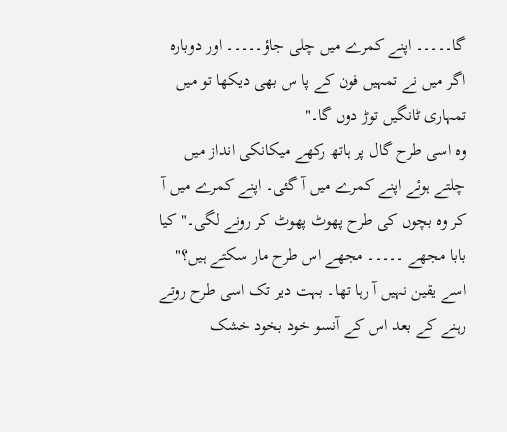گا۔۔۔۔۔ اپنے کمرے میں چلی جاؤ۔۔۔۔۔ اور دوبارہ اگر میں نے تمہیں فون کے پا س بھی دیکھا تو میں تمہاری ٹانگیں توڑ دوں گا۔"
وہ اسی طرح گال پر ہاتھ رکھے میکانکی انداز میں چلتے ہوئے اپنے کمرے میں آ گئی۔ اپنے کمرے میں آ کر وہ بچوں کی طرح پھوٹ پھوٹ کر رونے لگی۔" کیا بابا مجھے ۔۔۔۔۔ مجھے اس طرح مار سکتے ہیں؟" اسے یقین نہیں آ رہا تھا۔ بہت دیر تک اسی طرح روتے رہنے کے بعد اس کے آنسو خود بخود خشک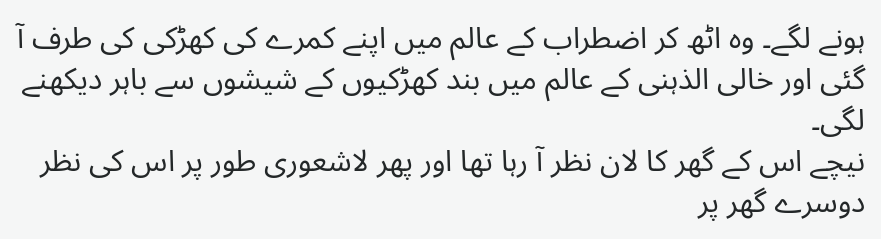ہونے لگے۔ وہ اٹھ کر اضطراب کے عالم میں اپنے کمرے کی کھڑکی کی طرف آ گئی اور خالی الذہنی کے عالم میں بند کھڑکیوں کے شیشوں سے باہر دیکھنے لگی۔
نیچے اس کے گھر کا لان نظر آ رہا تھا اور پھر لاشعوری طور پر اس کی نظر دوسرے گھر پر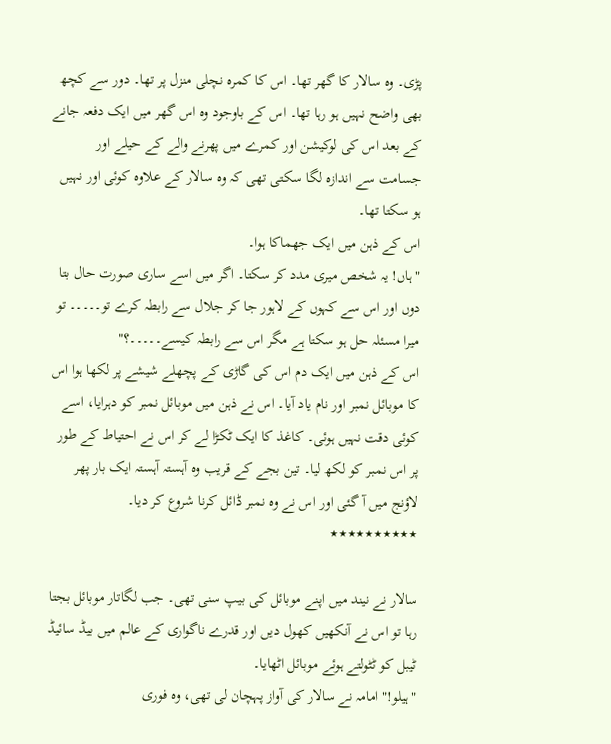پڑی۔ وہ سالار کا گھر تھا۔ اس کا کمرہ نچلی منزل پر تھا۔ دور سے کچھ بھی واضح نہیں ہو رہا تھا۔ اس کے باوجود وہ اس گھر میں ایک دفعہ جانے کے بعد اس کی لوکیشن اور کمرے میں پھرنے والے کے حیلے اور جسامت سے اندازہ لگا سکتی تھی کہ وہ سالار کے علاوہ کوئی اور نہیں ہو سکتا تھا۔
اس کے ذہن میں ایک جھماکا ہوا۔
"ہاں! یہ شخص میری مدد کر سکتا۔ اگر میں اسے ساری صورت حال بتا دوں اور اس سے کہوں کے لاہور جا کر جلال سے رابطہ کرے تو۔۔۔۔۔ تو میرا مسئلہ حل ہو سکتا ہے مگر اس سے رابطہ کیسے۔۔۔۔۔؟"
اس کے ذہن میں ایک دم اس کی گاڑی کے پچھلے شیشے پر لکھا ہوا اس کا موبائل نمبر اور نام یاد آیا۔ اس نے ذہن میں موبائل نمبر کو دہرایا، اسے کوئی دقت نہیں ہوئی۔ کاغذ کا ایک ٹکڑا لے کر اس نے احتیاط کے طور پر اس نمبر کو لکھ لیا۔ تین بجے کے قریب وہ آہستہ آہستہ ایک بار پھر لاؤنج میں آ گئی اور اس نے وہ نمبر ڈائل کرنا شروع کر دیا۔
٭٭٭٭٭٭٭٭٭٭

سالار نے نیند میں اپنے موبائل کی بیپ سنی تھی۔ جب لگاتار موبائل بجتا رہا تو اس نے آنکھیں کھول دیں اور قدرے ناگواری کے عالم میں بیڈ سائیڈ ٹیبل کو ٹٹولتے ہوئے موبائل اٹھایا۔
"ہیلو!" امامہ نے سالار کی آواز پہچان لی تھی، وہ فوری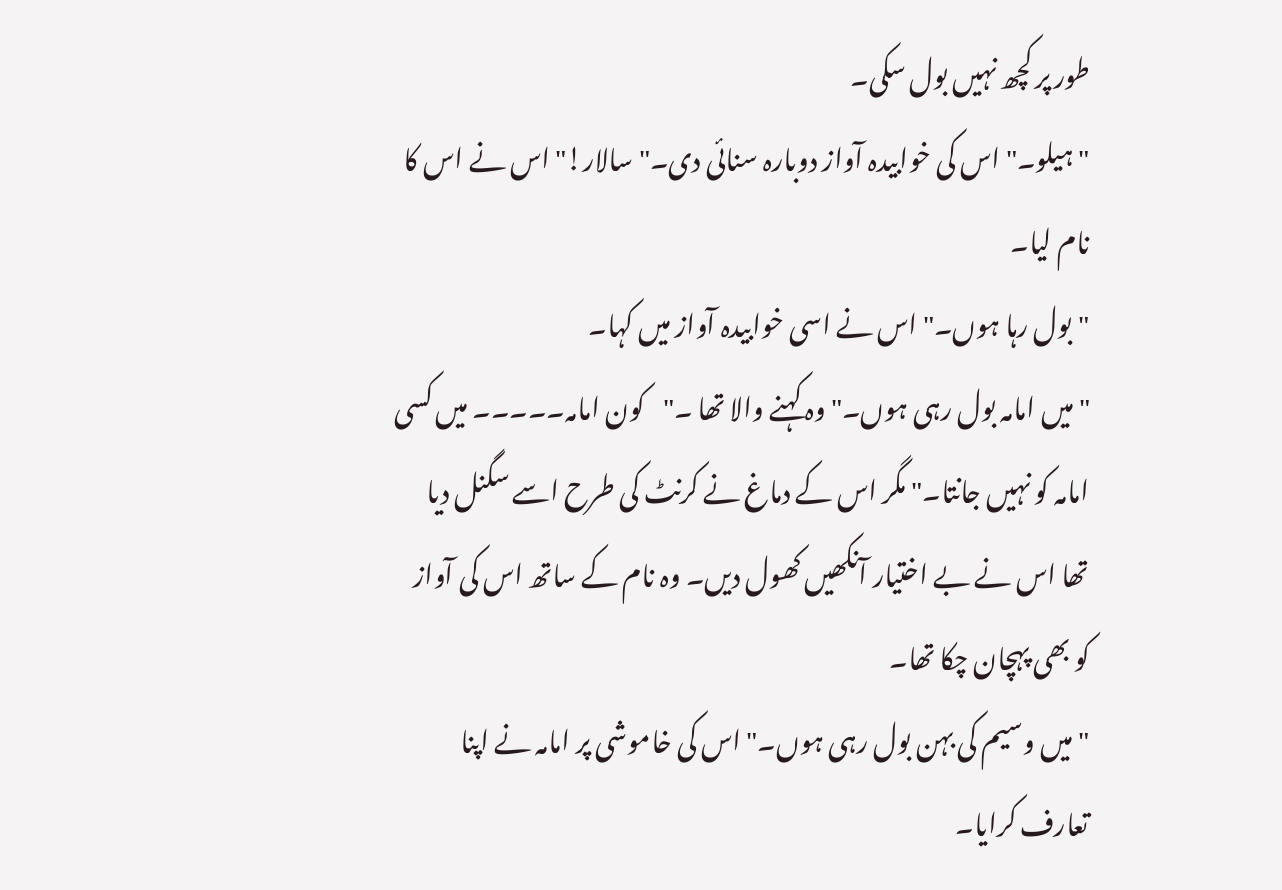طور پر کچھ نہیں بول سکی۔
"ہیلو۔" اس کی خوابیدہ آواز دوبارہ سنائی دی۔"سالار!" اس نے اس کا نام لیا۔
"بول رہا ہوں۔" اس نے اسی خوابیدہ آواز میں کہا۔
"میں امامہ بول رہی ہوں۔" وہ کہنے والا تھا ۔"کون امامہ۔۔۔۔۔ میں کسی امامہ کو نہیں جانتا۔" مگر اس کے دماغ نے کرنٹ کی طرح اسے سگنل دیا تھا اس نے بے اختیار آنکھیں کھول دیں۔ وہ نام کے ساتھ اس کی آواز کو بھی پہچان چکا تھا۔
"میں وسیم کی بہن بول رہی ہوں۔" اس کی خاموشی پر امامہ نے اپنا تعارف کرایا۔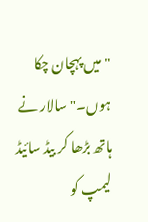"میں پہچان چکا ہوں۔"سالار نے ہاتھ بڑھا کر بیڈ سائیڈ لیمپ کو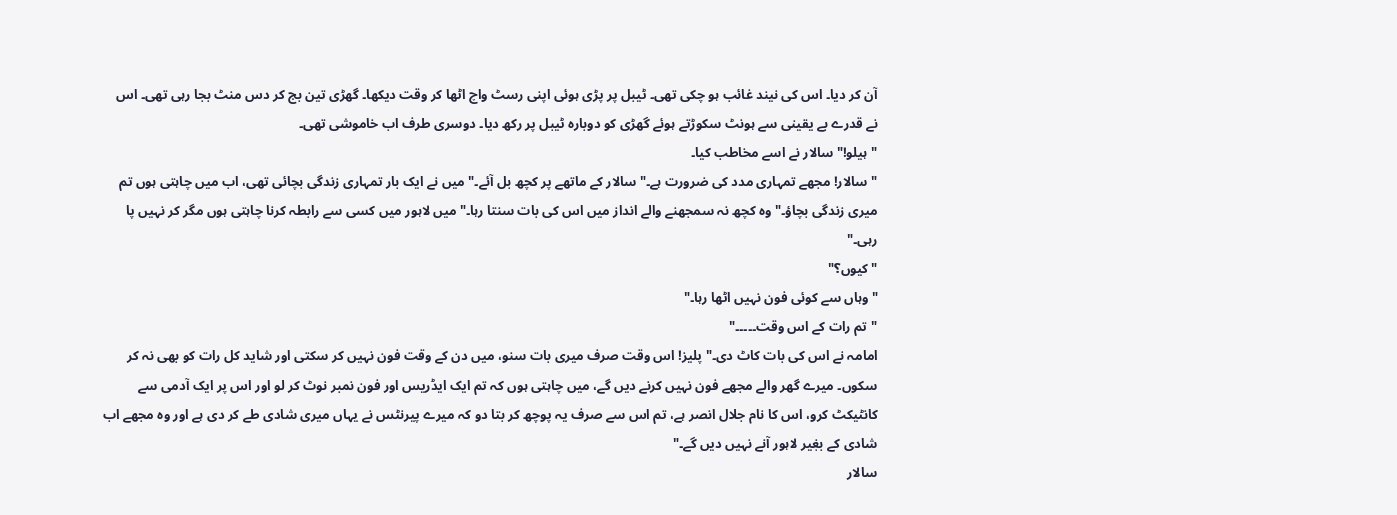آن کر دیا۔ اس کی نیند غائب ہو چکی تھی۔ ٹیبل پر پڑی ہوئی اپنی رسٹ واچ اٹھا کر وقت دیکھا۔ گھڑی تین بج کر دس منٹ بجا رہی تھی۔ اس نے قدرے بے یقینی سے ہونٹ سکوڑتے ہوئے گھڑی کو دوبارہ ٹیبل پر رکھ دیا۔ دوسری طرف اب خاموشی تھی۔
"ہیلو!" سالار نے اسے مخاطب کیا۔
"سالار! مجھے تمہاری مدد کی ضرورت ہے۔" سالار کے ماتھے پر کچھ بل آئے۔" میں نے ایک بار تمہاری زندگی بچائی تھی، اب میں چاہتی ہوں تم میری زندگی بچاؤ۔" وہ کچھ نہ سمجھنے والے انداز میں اس کی بات سنتا رہا۔" میں لاہور میں کسی سے رابطہ کرنا چاہتی ہوں مگر کر نہیں پا رہی۔"
"کیوں؟"
"وہاں سے کوئی فون نہیں اٹھا رہا۔"
"تم رات کے اس وقت۔۔۔۔۔"
امامہ نے اس کی بات کاٹ دی۔" پلیز! اس وقت صرف میری بات سنو، میں دن کے وقت فون نہیں کر سکتی اور شاید کل رات کو بھی نہ کر سکوں۔ میرے گھر والے مجھے فون نہیں کرنے دیں گے، میں چاہتی ہوں کہ تم ایک ایڈریس اور فون نمبر نوٹ کر لو اور اس پر ایک آدمی سے کانٹیکٹ کرو، اس کا نام جلال انصر ہے، تم اس سے صرف یہ پوچھ کر بتا دو کہ میرے پیرنٹس نے یہاں میری شادی طے کر دی ہے اور وہ مجھے اب شادی کے بغٖیر لاہور آنے نہیں دیں گے۔"
سالار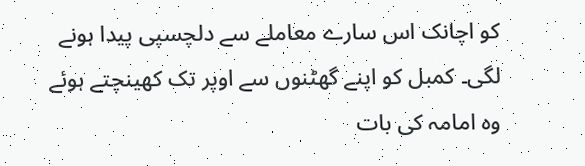کو اچانک اس سارے معاملے سے دلچسپی پیدا ہونے لگی۔ کمبل کو اپنے گھٹنوں سے اوپر تک کھینچتے ہوئے وہ امامہ کی بات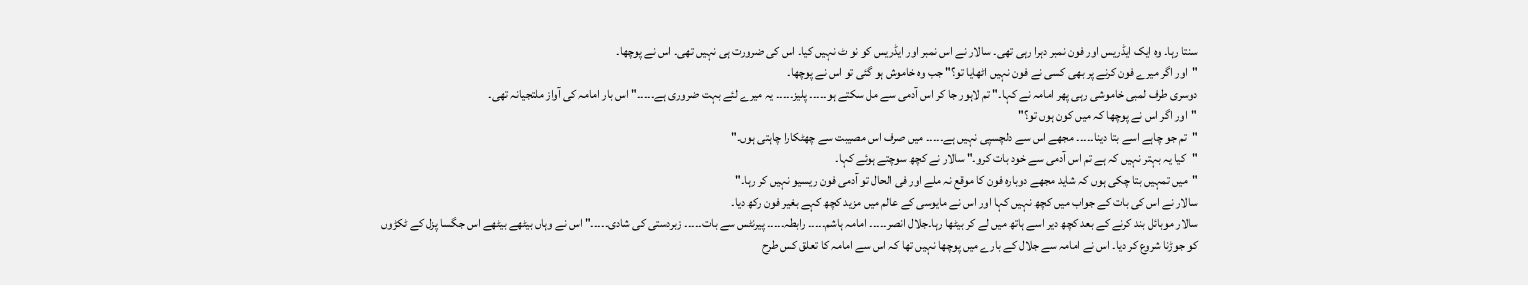سنتا رہا۔ وہ ایک ایڈریس اور فون نمبر دہرا رہی تھی۔ سالار نے اس نمبر اور ایڈریس کو نو ٹ نہیں کیا۔ اس کی ضرورت ہی نہیں تھی۔ اس نے پوچھا۔
"اور اگر میرے فون کرنے پر بھی کسی نے فون نہیں اٹھایا تو؟" جب وہ خاموش ہو گئی تو اس نے پوچھا۔
دوسری طرف لمبی خاموشی رہی پھر امامہ نے کہا۔" تم لاہور جا کر اس آدمی سے مل سکتے ہو۔۔۔۔۔ پلیز۔۔۔۔۔ یہ میرے لئے بہت ضروری ہے۔۔۔۔۔" اس بار امامہ کی آواز ملتجیانہ تھی۔
"اور اگر اس نے پوچھا کہ میں کون ہوں تو؟"
"تم جو چاہے اسے بتا دینا۔۔۔۔۔ مجھے اس سے دلچسپی نہیں ہے۔۔۔۔۔ میں صرف اس مصیبت سے چھٹکارا چاہتی ہوں۔"
"کیا یہ بہتر نہیں کہ ہے تم اس آدمی سے خود بات کرو۔" سالار نے کچھ سوچتے ہوئے کہا۔
"میں تمہیں بتا چکی ہوں کہ شاید مجھے دوبارہ فون کا موقع نہ ملے اور فی الحال تو آدمی فون ریسیو نہیں کر رہا۔"
سالار نے اس کی بات کے جواب میں کچھ نہیں کہا اور اس نے مایوسی کے عالم میں مزید کچھ کہے بغیر فون رکھ دیا۔
سالار موبائل بند کرنے کے بعد کچھ دیر اسے ہاتھ میں لے کر بیٹھا رہا۔جلال انصر۔۔۔۔۔ امامہ ہاشم۔۔۔۔۔ رابطہ۔۔۔۔۔ پیرنٹس سے بات۔۔۔۔۔ زبردستی کی شادی۔۔۔۔۔" اس نے وہاں بیٹھے بیٹھے اس جگسا پزل کے ٹکڑوں کو جوڑنا شروع کر دیا۔ اس نے امامہ سے جلال کے بارے میں پوچھا نہیں تھا کہ اس سے امامہ کا تعلق کس طرح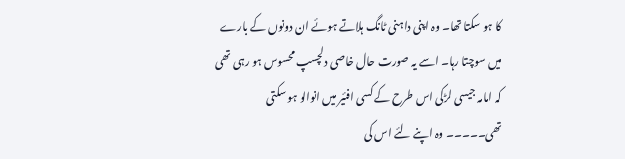کا ہو سکتا تھا۔ وہ اپنی داہنی ٹانگ ہلاتے ہوئے ان دونوں کے بارے میں سوچتا رہا۔ اسے یہ صورت حال خاصی دلچسپ محسوس ہو رہی تھی کہ امامہ جیسی لڑکی اس طرح کے کسی افئیر میں انوالو ہو سکتی تھی۔۔۔۔۔ وہ اپنے لئے اس کی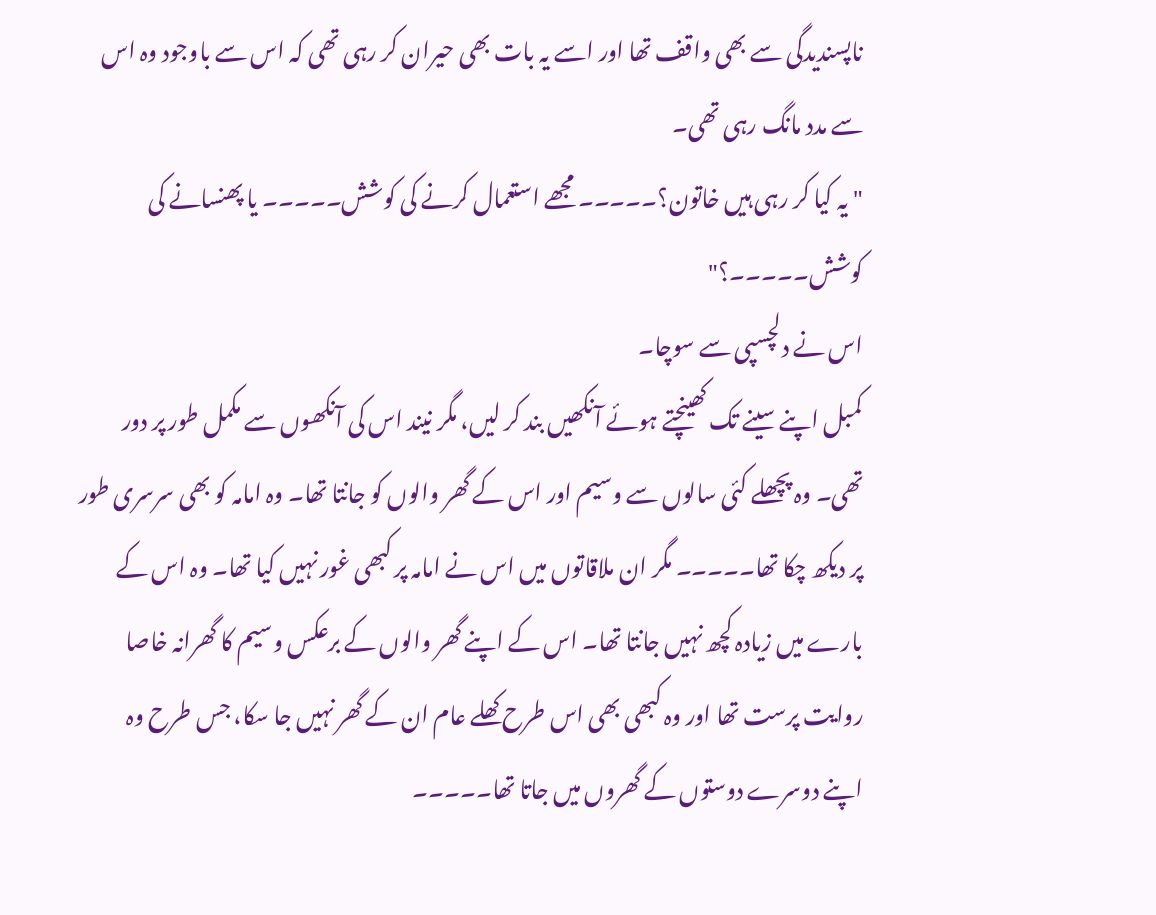ناپسندیدگی سے بھی واقف تھا اور اسے یہ بات بھی حیران کر رہی تھی کہ اس سے باوجود وہ اس سے مدد مانگ رہی تھی۔
"یہ کیا کر رہی ہیں خاتون؟۔۔۔۔۔ مجھے استعمال کرنے کی کوشش۔۔۔۔۔ یا پھنسانے کی کوشش۔۔۔۔۔؟"
اس نے دلچسپی سے سوچا۔
کمبل اپنے سینے تک کھینچتے ہوئے آنکھیں بند کر لیں، مگر نیند اس کی آنکھوں سے مکمل طور پر دور تھی۔ وہ پچھلے کئی سالوں سے وسیم اور اس کے گھر والوں کو جانتا تھا۔ وہ امامہ کو بھی سرسری طور پر دیکھ چکا تھا۔۔۔۔۔ مگر ان ملاقاتوں میں اس نے امامہ پر کبھی غور نہیں کیا تھا۔ وہ اس کے بارے میں زیادہ کچھ نہیں جانتا تھا۔ اس کے اپنے گھر والوں کے برعکس وسیم کا گھرانہ خاصا روایت پرست تھا اور وہ کبھی بھی اس طرح کھلے عام ان کے گھر نہیں جا سکا، جس طرح وہ اپنے دوسرے دوستوں کے گھروں میں جاتا تھا۔۔۔۔۔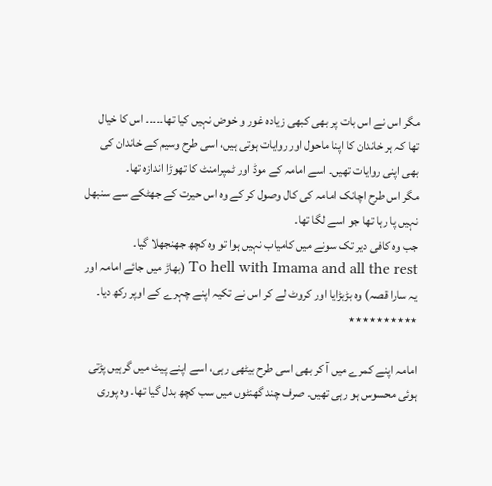مگر اس نے اس بات پر بھی کبھی زیادہ غور و خوض نہیں کیا تھا۔۔۔۔۔ اس کا خیال تھا کہ ہر خاندان کا اپنا ماحول اور روایات ہوتی ہیں، اسی طرح وسیم کے خاندان کی بھی اپنی روایات تھیں۔ اسے امامہ کے موڈ اور ٹمپرامنٹ کا تھوڑا اندازہ تھا۔
مگر اس طرح اچانک امامہ کی کال وصول کر کے وہ اس حیرت کے جھٹکے سے سنبھل نہیں پا رہا تھا جو اسے لگا تھا۔
جب وہ کافی دیر تک سونے میں کامیاب نہیں ہوا تو وہ کچھ جھنجھلا گیا۔
To hell with Imama and all the rest (بھاڑ میں جائے امامہ اور یہ سارا قصہ) وہ بڑبڑایا اور کروٹ لے کر اس نے تکیہ اپنے چہرے کے اوپر رکھ دیا۔
٭٭٭٭٭٭٭٭٭٭

امامہ اپنے کمرے میں آ کر بھی اسی طرح بیٹھی رہی، اسے اپنے پیٹ میں گرہیں پڑتی ہوئی محسوس ہو رہی تھیں۔ صرف چند گھنٹوں میں سب کچھ بدل گیا تھا۔ وہ پوری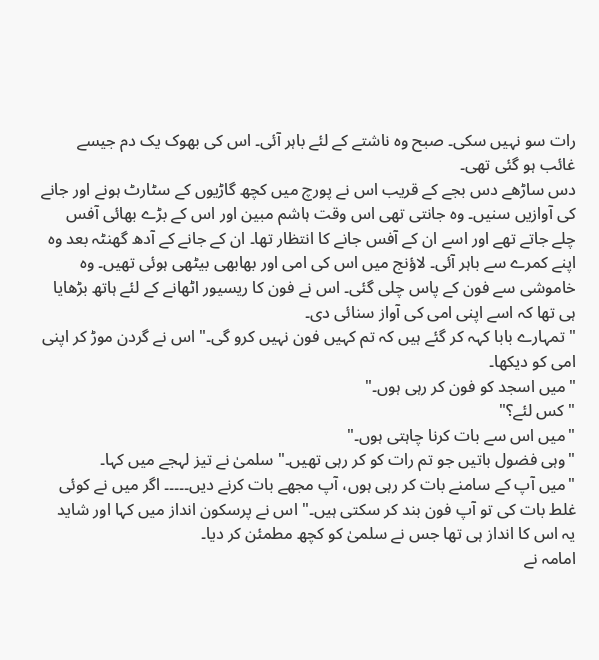رات سو نہیں سکی۔ صبح وہ ناشتے کے لئے باہر آئی۔ اس کی بھوک یک دم جیسے غائب ہو گئی تھی۔
دس ساڑھے دس بجے کے قریب اس نے پورچ میں کچھ گاڑیوں کے سٹارٹ ہونے اور جانے کی آوازیں سنیں۔ وہ جانتی تھی اس وقت ہاشم مبین اور اس کے بڑے بھائی آفس چلے جاتے تھے اور اسے ان کے آفس جانے کا انتظار تھا۔ ان کے جانے کے آدھ گھنٹہ بعد وہ اپنے کمرے سے باہر آئی۔ لاؤنج میں اس کی امی اور بھابھی بیٹھی ہوئی تھیں۔ وہ خاموشی سے فون کے پاس چلی گئی۔ اس نے فون کا ریسیور اٹھانے کے لئے ہاتھ بڑھایا ہی تھا کہ اسے اپنی امی کی آواز سنائی دی۔
"تمہارے بابا کہہ کر گئے ہیں کہ تم کہیں فون نہیں کرو گی۔" اس نے گردن موڑ کر اپنی امی کو دیکھا۔
"میں اسجد کو فون کر رہی ہوں۔"
"کس لئے؟"
"میں اس سے بات کرنا چاہتی ہوں۔"
"وہی فضول باتیں جو تم رات کو کر رہی تھیں۔" سلمیٰ نے تیز لہجے میں کہا۔
"میں آپ کے سامنے بات کر رہی ہوں، آپ مجھے بات کرنے دیں۔۔۔۔۔ اگر میں نے کوئی غلط بات کی تو آپ فون بند کر سکتی ہیں۔" اس نے پرسکون انداز میں کہا اور شاید یہ اس کا انداز ہی تھا جس نے سلمیٰ کو کچھ مطمئن کر دیا۔
امامہ نے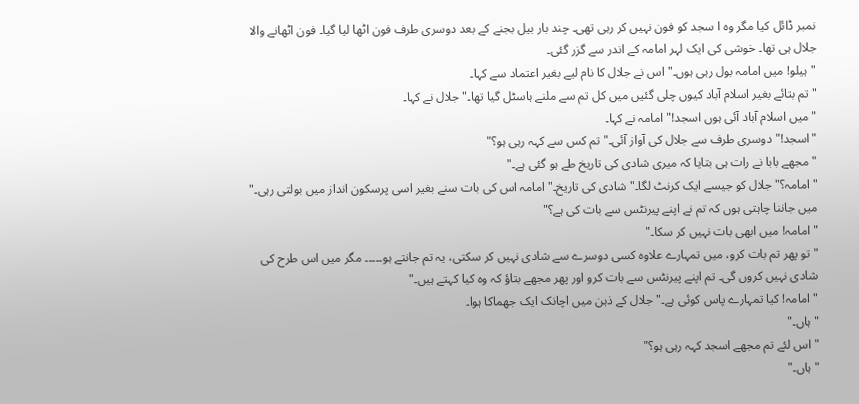نمبر ڈائل کیا مگر وہ ا سجد کو فون نہیں کر رہی تھی۔ چند بار بیل بجنے کے بعد دوسری طرف فون اٹھا لیا گیا۔ فون اٹھانے والا جلال ہی تھا۔ خوشی کی ایک لہر امامہ کے اندر سے گزر گئی۔
"ہیلو! میں امامہ بول رہی ہوں۔" اس نے جلال کا نام لیے بغیر اعتماد سے کہا۔
"تم بتائے بغیر اسلام آباد کیوں چلی گئیں میں کل تم سے ملنے ہاسٹل گیا تھا۔" جلال نے کہا۔
"میں اسلام آباد آئی ہوں اسجد!" امامہ نے کہا۔
"اسجد!" دوسری طرف سے جلال کی آواز آئی۔" تم کس سے کہہ رہی ہو؟"
"مجھے بابا نے رات ہی بتایا کہ میری شادی کی تاریخ طے ہو گئی ہے۔"
"امامہ؟" جلال کو جیسے ایک کرنٹ لگا۔"شادی کی تاریخ۔" امامہ اس کی بات سنے بغیر اسی پرسکون انداز میں بولتی رہی۔" میں جاننا چاہتی ہوں کہ تم نے اپنے پیرنٹس سے بات کی ہے؟"
"امامہ! میں ابھی بات نہیں کر سکا۔"
"تو پھر تم بات کرو، میں تمہارے علاوہ کسی دوسرے سے شادی نہیں کر سکتی، یہ تم جانتے ہو۔۔۔۔۔ مگر میں اس طرح کی شادی نہیں کروں گی۔ تم اپنے پیرنٹس سے بات کرو اور پھر مجھے بتاؤ کہ وہ کیا کہتے ہیں۔"
"امامہ! کیا تمہارے پاس کوئی ہے۔" جلال کے ذہن میں اچانک ایک جھماکا ہوا۔
"ہاں۔"
"اس لئے تم مجھے اسجد کہہ رہی ہو؟"
"ہاں۔"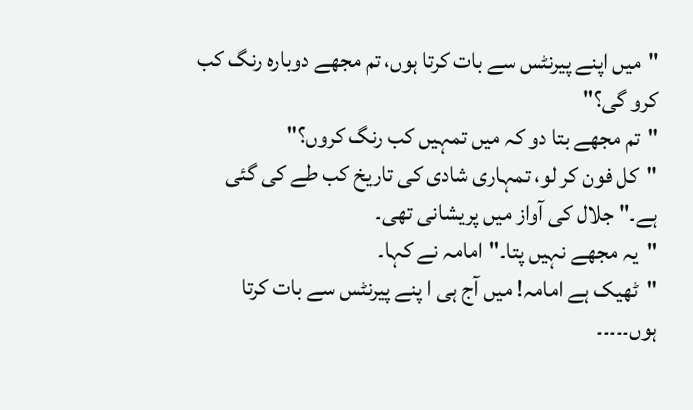"میں اپنے پیرنٹس سے بات کرتا ہوں، تم مجھے دوبارہ رنگ کب کرو گی؟"
"تم مجھے بتا دو کہ میں تمہیں کب رنگ کروں؟"
"کل فون کر لو، تمہاری شادی کی تاریخ کب طے کی گئی ہے۔" جلال کی آواز میں پریشانی تھی۔
"یہ مجھے نہیں پتا۔"امامہ نے کہا۔
"ٹھیک ہے امامہ! میں آج ہی ا پنے پیرنٹس سے بات کرتا ہوں۔۔۔۔۔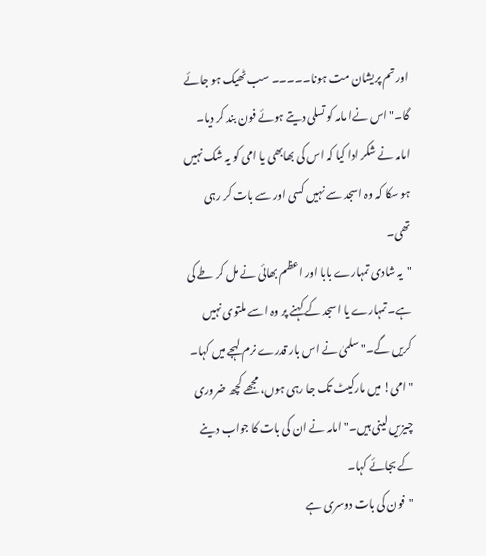اور تم پریشان مت ہونا۔۔۔۔۔ سب ٹھیک ہو جائے گا۔" اس نےا مامہ کو تسلی دیتے ہوئے فون بند کر دیا۔
امامہ نے شکر ادا کیا کہ اس کی بھابھی یا امی کو یہ شک نہیں ہو سکا کہ وہ اسجد سے نہیں کسی اور سے بات کر رہی تھی۔
"یہ شادی تمہارے بابا اور اعظم بھائی نے مل کر طے کی ہے۔ تمہارے یا اسجد کے کہنے پر وہ اسے ملتوی نہیں کریں گے۔" سلمیٰ نے اس بار قدرے نرم لہجے میں کہا۔
"امی! میں مارکیٹ تک جا رہی ہوں، مجھے کچھ ضروری چیزیں لینی ہیں۔" امامہ نے ان کی بات کا جواب دینے کے بجائے کہا۔
"فون کی بات دوسری ہے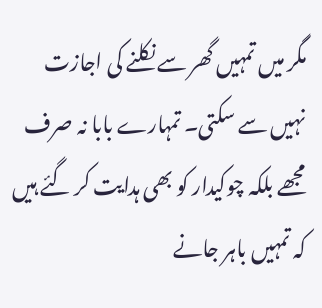مگر میں تمہیں گھر سے نکلنے کی اجازت نہیں سے سکتی۔ تمہارے بابا نہ صرف مجھے بلکہ چوکیدار کو بھی ہدایت کر گئے ہیں کہ تمہیں باہر جانے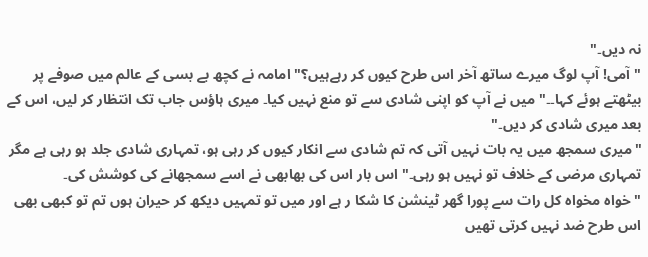نہ دیں۔"
"آمی! آپ لوگ میرے ساتھ آخر اس طرح کیوں کر رہےہیں؟" امامہ نے کچھ بے بسی کے عالم میں صوفے پر بیٹھتے ہوئے کہا۔۔" میں نے آپ کو اپنی شادی سے تو منع نہیں کیا۔ میری ہاؤس جاب تک انتظار کر لیں، اس کے بعد میری شادی کر دیں۔"
"میری سمجھ میں یہ بات نہیں آتی کہ تم شادی سے انکار کیوں کر رہی ہو، تمہاری شادی جلد ہو رہی ہے مگر تمہاری مرضی کے خلاف تو نہیں ہو رہی۔" اس بار اس کی بھابھی نے اسے سمجھانے کی کوشش کی۔
"خواہ مخواہ کل رات سے پورا گھر ٹینشن کا شکا ر ہے اور میں تو تمہیں دیکھ کر حیران ہوں تم تو کبھی بھی اس طرح ضد نہیں کرتی تھیں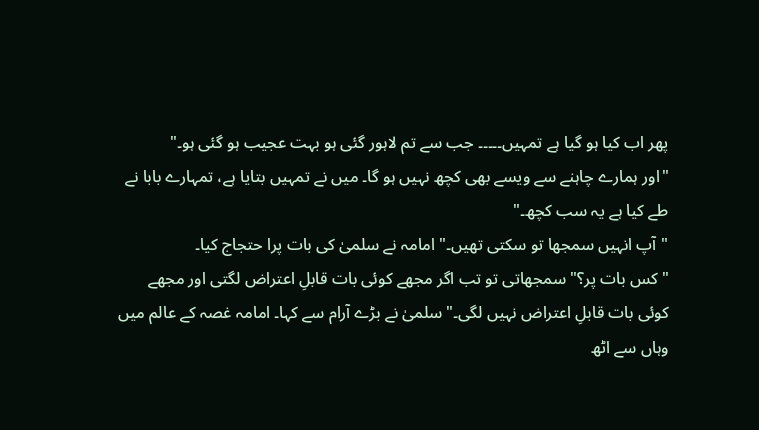پھر اب کیا ہو گیا ہے تمہیں۔۔۔۔۔ جب سے تم لاہور گئی ہو بہت عجیب ہو گئی ہو۔"
"اور ہمارے چاہنے سے ویسے بھی کچھ نہیں ہو گا۔ میں نے تمہیں بتایا ہے، تمہارے بابا نے طے کیا ہے یہ سب کچھ۔"
"آپ انہیں سمجھا تو سکتی تھیں۔" امامہ نے سلمیٰ کی بات پرا حتجاج کیا۔
"کس بات پر؟" سمجھاتی تو تب اگر مجھے کوئی بات قابلِ اعتراض لگتی اور مجھے کوئی بات قابلِ اعتراض نہیں لگی۔" سلمیٰ نے بڑے آرام سے کہا۔ امامہ غصہ کے عالم میں وہاں سے اٹھ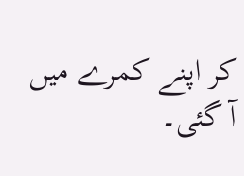کر اپنے کمرے میں آ گئی۔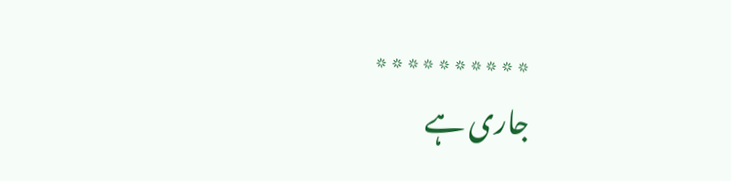٭٭٭٭٭٭٭٭٭٭
جاری ہے